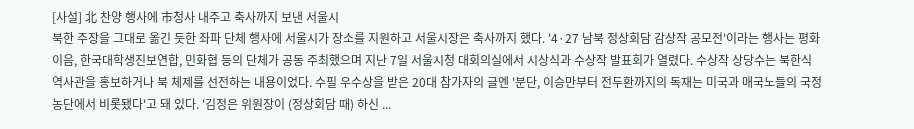[사설] 北 찬양 행사에 市청사 내주고 축사까지 보낸 서울시
북한 주장을 그대로 옮긴 듯한 좌파 단체 행사에 서울시가 장소를 지원하고 서울시장은 축사까지 했다. '4·27 남북 정상회담 감상작 공모전'이라는 행사는 평화이음, 한국대학생진보연합, 민화협 등의 단체가 공동 주최했으며 지난 7일 서울시청 대회의실에서 시상식과 수상작 발표회가 열렸다. 수상작 상당수는 북한식 역사관을 홍보하거나 북 체제를 선전하는 내용이었다. 수필 우수상을 받은 20대 참가자의 글엔 '분단, 이승만부터 전두환까지의 독재는 미국과 매국노들의 국정 농단에서 비롯됐다'고 돼 있다. '김정은 위원장이 (정상회담 때) 하신 ...